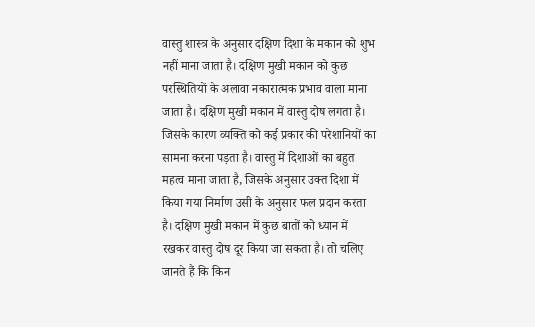वास्तु शास्त्र के अनुसार दक्षिण दिशा के मकान को शुभ नहीं माना जाता है। दक्षिण मुखी मकान को कुछ परस्थितियों के अलावा नकारात्मक प्रभाव वाला माना जाता है। दक्षिण मुखी मकान में वास्तु दोष लगता है। जिसके कारण व्यक्ति को कई प्रकार की परेशानियों का सामना करना पड़ता है। वास्तु में दिशाओं का बहुत महत्व माना जाता है, जिसके अनुसार उक्त दिशा में किया गया निर्माण उसी के अनुसार फल प्रदान करता है। दक्षिण मुखी मकान में कुछ बातों को ध्यान में रखकर वास्तु दोष दूर किया जा सकता है। तो चलिए जानते हैं कि किन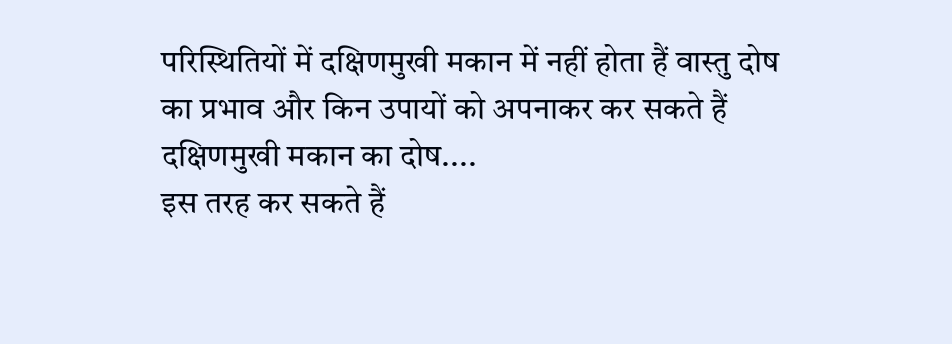परिस्थितियों में दक्षिणमुखी मकान में नहीं होता हैं वास्तु दोष का प्रभाव और किन उपायों को अपनाकर कर सकते हैं दक्षिणमुखी मकान का दोष....
इस तरह कर सकते हैं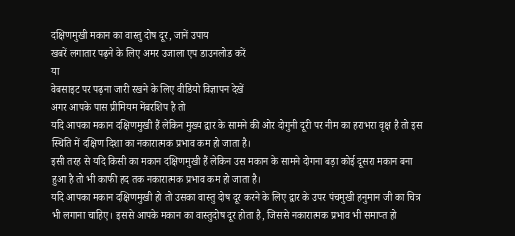दक्षिणमुखी मकान का वास्तु दोष दूर, जानें उपाय
खबरें लगातार पढ़ने के लिए अमर उजाला एप डाउनलोड करें
या
वेबसाइट पर पढ़ना जारी रखने के लिए वीडियो विज्ञापन देखें
अगर आपके पास प्रीमियम मेंबरशिप है तो
यदि आपका मकान दक्षिणमुखी हैं लेकिन मुख्य द्वार के सामने की ओर दोगुनी दूरी पर नीम का हराभरा वृक्ष है तो इस स्थिति में दक्षिण दिशा का नकारात्मक प्रभाव कम हो जाता है।
इसी तरह से यदि किसी का मकान दक्षिणमुखी हैं लेकिन उस मकान के सामने दोगना बड़ा कोई दूसरा मकान बना हुआ है तो भी काफी हद तक नकारात्मक प्रभाव कम हो जाता है।
यदि आपका मकान दक्षिणमुखी हो तो उसका वास्तु दोष दूर करने के लिए द्वार के उपर पंचमुखी हनुमान जी का चित्र भी लगाना चाहिए। इससे आपके मकान का वास्तुदोष दूर होता है, जिससे नकारात्मक प्रभाव भी समाप्त हो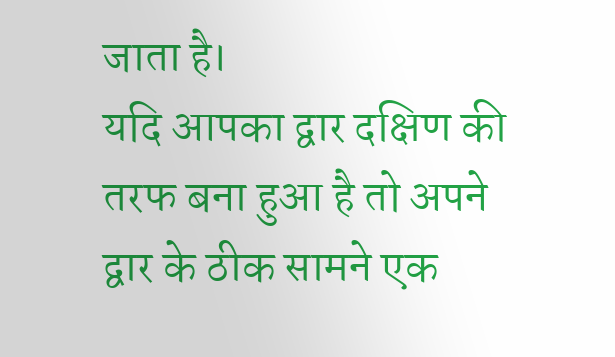जाता है।
यदि आपका द्वार दक्षिण की तरफ बना हुआ है तो अपने द्वार के ठीक सामने एक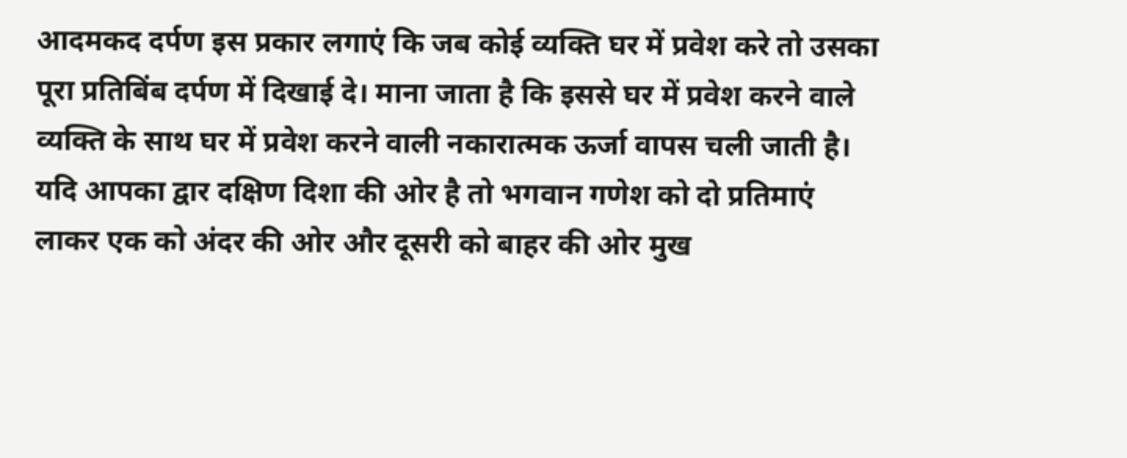आदमकद दर्पण इस प्रकार लगाएं कि जब कोई व्यक्ति घर में प्रवेश करे तो उसका पूरा प्रतिबिंब दर्पण में दिखाई दे। माना जाता है कि इससे घर में प्रवेश करने वाले व्यक्ति के साथ घर में प्रवेश करने वाली नकारात्मक ऊर्जा वापस चली जाती है।
यदि आपका द्वार दक्षिण दिशा की ओर है तो भगवान गणेश को दो प्रतिमाएं लाकर एक को अंदर की ओर और दूसरी को बाहर की ओर मुख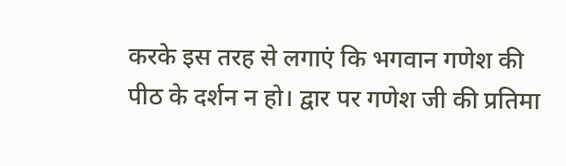करके इस तरह से लगाएं कि भगवान गणेश की पीठ के दर्शन न हो। द्वार पर गणेश जी की प्रतिमा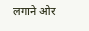लगाने ओर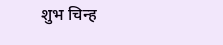शुभ चिन्ह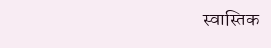स्वास्तिक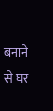बनाने से घर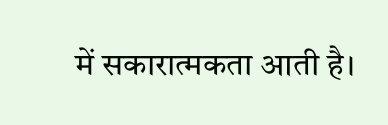में सकारात्मकता आती है।